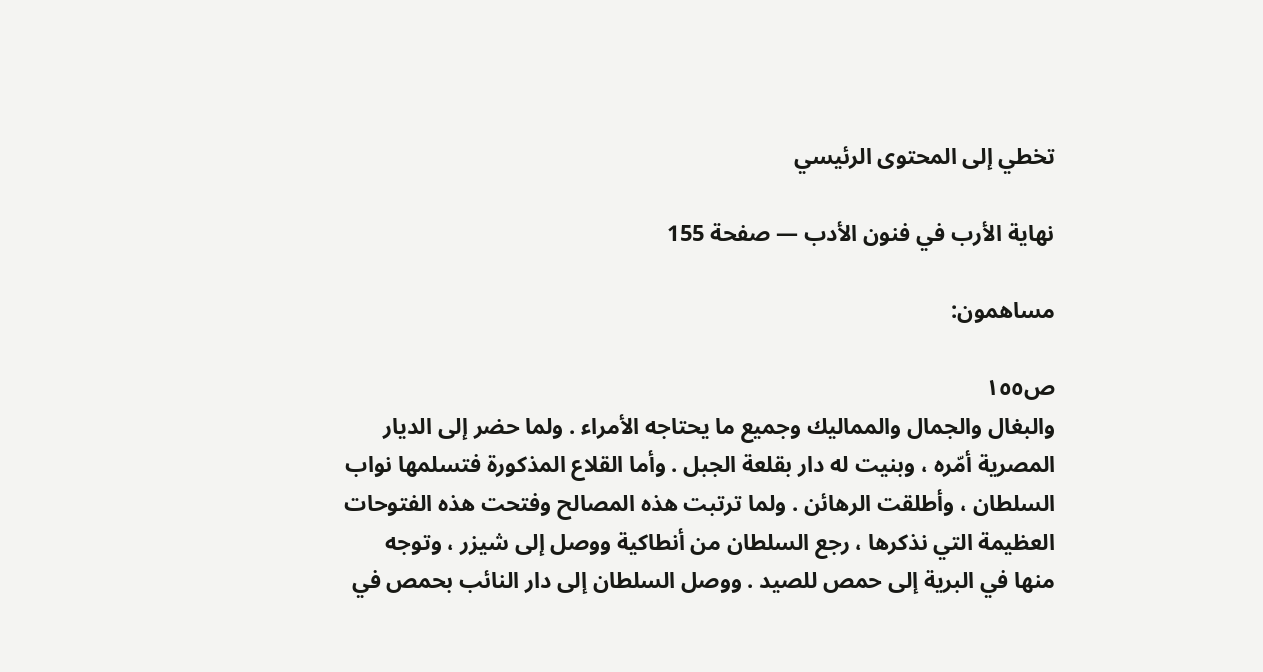تخطي إلى المحتوى الرئيسي

نهاية الأرب في فنون الأدب — صفحة 155

مساهمون:

ص١٥٥
والبغال والجمال والمماليك وجميع ما يحتاجه الأمراء . ولما حضر إلى الديار المصرية أمّره ، وبنيت له دار بقلعة الجبل . وأما القلاع المذكورة فتسلمها نواب السلطان ، وأطلقت الرهائن . ولما ترتبت هذه المصالح وفتحت هذه الفتوحات العظيمة التي نذكرها ، رجع السلطان من أنطاكية ووصل إلى شيزر ، وتوجه منها في البرية إلى حمص للصيد . ووصل السلطان إلى دار النائب بحمص في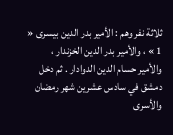ثلاثة نفر وهم : الأمير بدر الدين بيسرى « 1 » ، والأمير بدر الدين الخزندار ، والأمير حسام الدين الدوادار . ثم دخل دمشق في سادس عشرين شهر رمضان والأسرى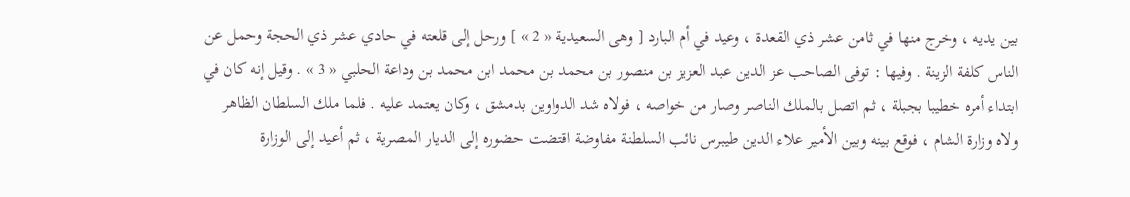بين يديه ، وخرج منها في ثامن عشر ذي القعدة ، وعيد في أم البارد [ وهى السعيدية « 2 » ] ورحل إلى قلعته في حادي عشر ذي الحجة وحمل عن الناس كلفة الزينة . وفيها : توفى الصاحب عز الدين عبد العزيز بن منصور بن محمد بن محمد ابن محمد بن وداعة الحلبي « 3 » . وقيل إنه كان في ابتداء أمره خطيبا بجبلة ، ثم اتصل بالملك الناصر وصار من خواصه ، فولاه شد الدواوين بدمشق ، وكان يعتمد عليه . فلما ملك السلطان الظاهر ولاه وزارة الشام ، فوقع بينه وبين الأمير علاء الدين طيبرس نائب السلطنة مفاوضة اقتضت حضوره إلى الديار المصرية ، ثم أعيد إلى الوزارة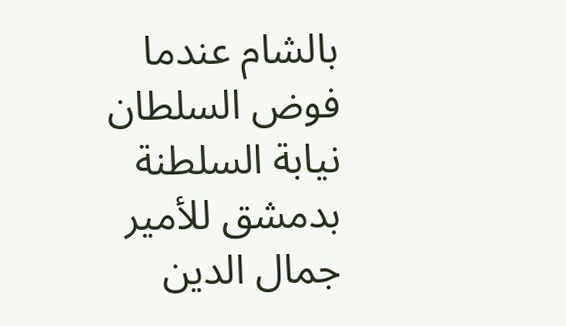بالشام عندما فوض السلطان نيابة السلطنة بدمشق للأمير جمال الدين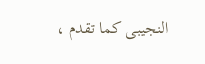النجيبى كما تقدم ،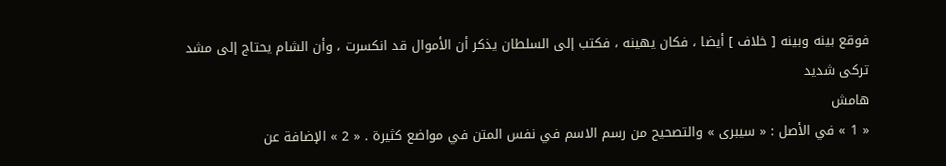فوقع بينه وبينه [ خلاف ] أيضا ، فكان يهينه ، فكتب إلى السلطان يذكر أن الأموال قد انكسرت ، وأن الشام يحتاج إلى مشد تركى شديد
هامش
« 1 » في الأصل : « سيبرى » والتصحيح من رسم الاسم في نفس المتن في مواضع كثيرة . « 2 » الإضافة عن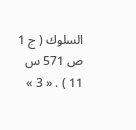السلوك ( ج 1 ص 571 س 11 ) . « 3 »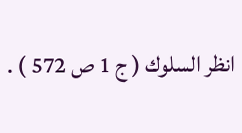انظر السلوك ( ج 1 ص 572 ) .